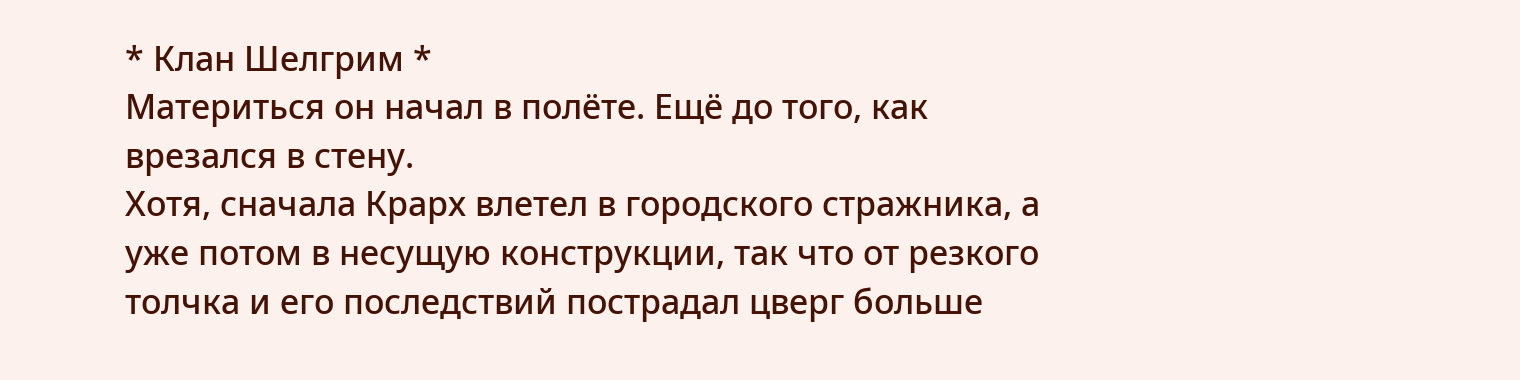* Клан Шелгрим *
Материться он начал в полёте. Ещё до того, как врезался в стену.
Хотя, сначала Крарх влетел в городского стражника, а уже потом в несущую конструкции, так что от резкого толчка и его последствий пострадал цверг больше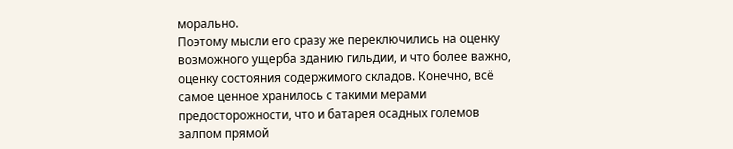морально.
Поэтому мысли его сразу же переключились на оценку возможного ущерба зданию гильдии, и что более важно, оценку состояния содержимого складов. Конечно, всё самое ценное хранилось с такими мерами предосторожности, что и батарея осадных големов залпом прямой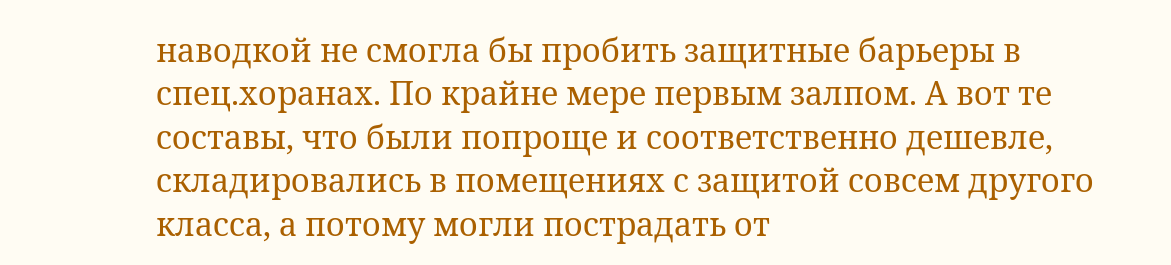наводкой не смогла бы пробить защитные барьеры в спец.хоранах. По крайне мере первым залпом. А вот те составы, что были попроще и соответственно дешевле, складировались в помещениях с защитой совсем другого класса, а потому могли пострадать от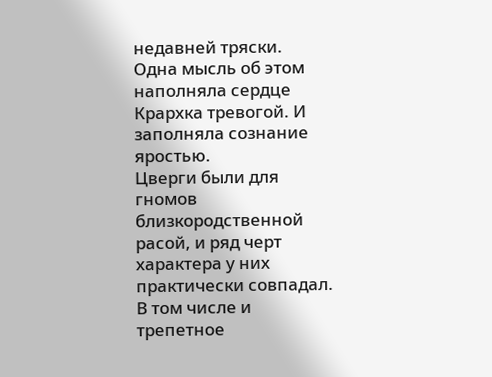недавней тряски.
Одна мысль об этом наполняла сердце Крархка тревогой. И заполняла сознание яростью.
Цверги были для гномов близкородственной расой, и ряд черт характера у них практически совпадал. В том числе и трепетное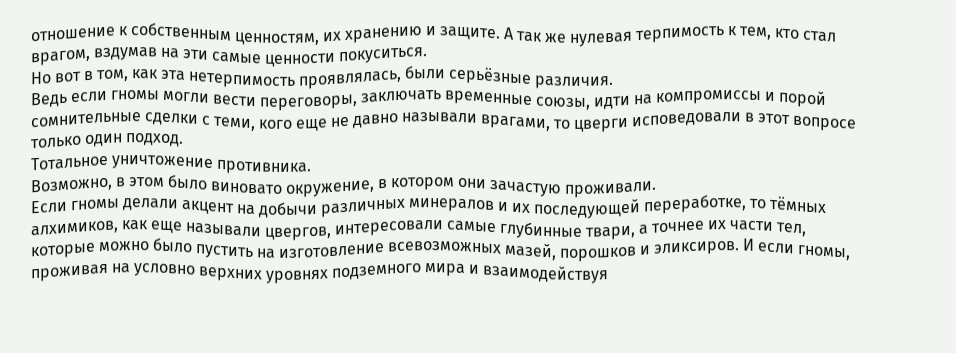отношение к собственным ценностям, их хранению и защите. А так же нулевая терпимость к тем, кто стал врагом, вздумав на эти самые ценности покуситься.
Но вот в том, как эта нетерпимость проявлялась, были серьёзные различия.
Ведь если гномы могли вести переговоры, заключать временные союзы, идти на компромиссы и порой сомнительные сделки с теми, кого еще не давно называли врагами, то цверги исповедовали в этот вопросе только один подход.
Тотальное уничтожение противника.
Возможно, в этом было виновато окружение, в котором они зачастую проживали.
Если гномы делали акцент на добычи различных минералов и их последующей переработке, то тёмных алхимиков, как еще называли цвергов, интересовали самые глубинные твари, а точнее их части тел, которые можно было пустить на изготовление всевозможных мазей, порошков и эликсиров. И если гномы, проживая на условно верхних уровнях подземного мира и взаимодействуя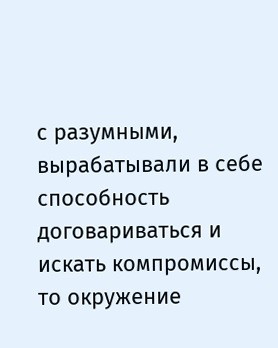с разумными, вырабатывали в себе способность договариваться и искать компромиссы, то окружение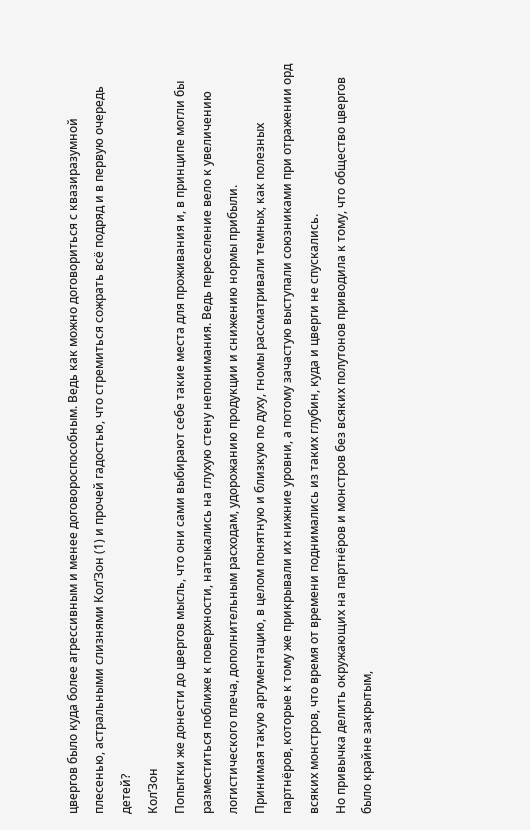цвергов было куда более агрессивным и менее договороспособным. Ведь как можно договориться с квазиразумной плесенью, астральными слизнями Кол’Зон (1) и прочей гадостью, что стремиться сожрать всё подряд и в первую очередь детей?
Кол’Зон
Попытки же донести до цвергов мысль, что они сами выбирают себе такие места для проживания и, в принципе могли бы разместиться поближе к поверхности, натыкались на глухую стену непонимания. Ведь переселение вело к увеличению логистического плеча, дополнительным расходам, удорожанию продукции и снижению нормы прибыли.
Принимая такую аргументацию, в целом понятную и близкую по духу, гномы рассматривали темных, как полезных партнёров, которые к тому же прикрывали их нижние уровни, а потому зачастую выступали союзниками при отражении орд всяких монстров, что время от времени поднимались из таких глубин, куда и цверги не спускались.
Но привычка делить окружающих на партнёров и монстров без всяких полутонов приводила к тому, что общество цвергов было крайне закрытым,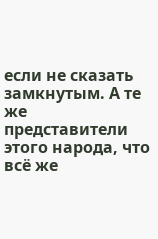если не сказать замкнутым. А те же представители этого народа, что всё же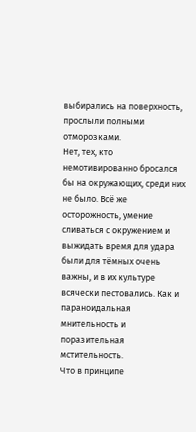выбирались на поверхность, прослыли полными отморозками.
Нет, тех, кто немотивированно бросался бы на окружающих, среди них не было. Всё же осторожность, умение сливаться с окружением и выжидать время для удара были для тёмных очень важны, и в их культуре всячески пестовались. Как и параноидальная мнительность и поразительная мстительность.
Что в принципе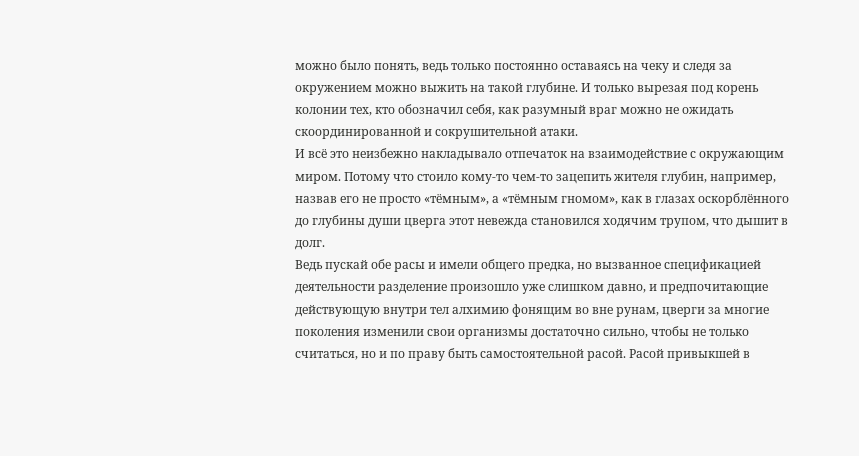можно было понять, ведь только постоянно оставаясь на чеку и следя за окружением можно выжить на такой глубине. И только вырезая под корень колонии тех, кто обозначил себя, как разумный враг можно не ожидать скоординированной и сокрушительной атаки.
И всё это неизбежно накладывало отпечаток на взаимодействие с окружающим миром. Потому что стоило кому-то чем-то зацепить жителя глубин, например, назвав его не просто «тёмным», а «тёмным гномом», как в глазах оскорблённого до глубины души цверга этот невежда становился ходячим трупом, что дышит в долг.
Ведь пускай обе расы и имели общего предка, но вызванное спецификацией деятельности разделение произошло уже слишком давно, и предпочитающие действующую внутри тел алхимию фонящим во вне рунам, цверги за многие поколения изменили свои организмы достаточно сильно, чтобы не только считаться, но и по праву быть самостоятельной расой. Расой привыкшей в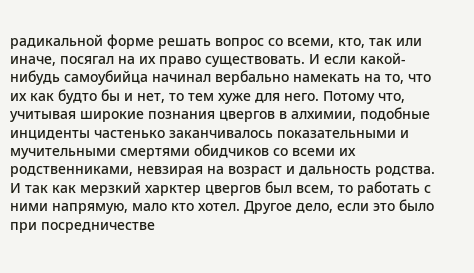радикальной форме решать вопрос со всеми, кто, так или иначе, посягал на их право существовать. И если какой-нибудь самоубийца начинал вербально намекать на то, что их как будто бы и нет, то тем хуже для него. Потому что, учитывая широкие познания цвергов в алхимии, подобные инциденты частенько заканчивалось показательными и мучительными смертями обидчиков со всеми их родственниками, невзирая на возраст и дальность родства.
И так как мерзкий харктер цвергов был всем, то работать с ними напрямую, мало кто хотел. Другое дело, если это было при посредничестве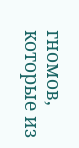гномов, которые из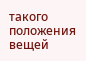такого положения вещей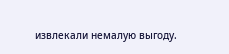извлекали немалую выгоду.